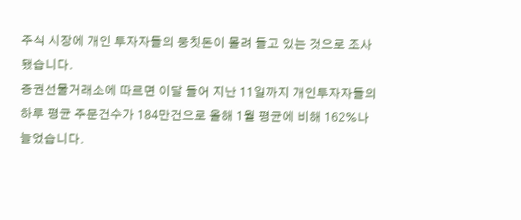주식 시장에 개인 투자자들의 뭉칫돈이 몰려 들고 있는 것으로 조사됐습니다.
증권선물거래소에 따르면 이달 들어 지난 11일까지 개인투자자들의 하루 평균 주문건수가 184만건으로 올해 1월 평균에 비해 162%나 늘었습니다.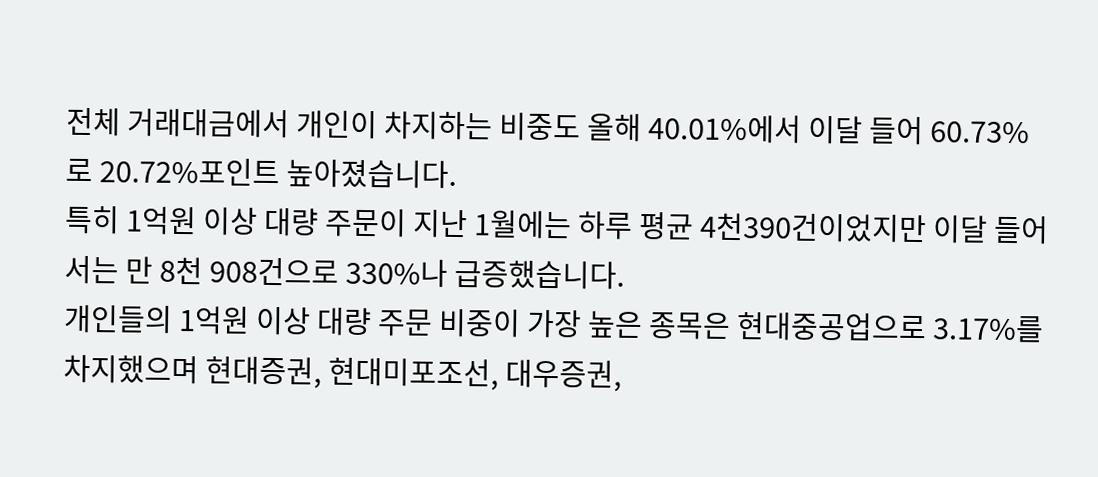전체 거래대금에서 개인이 차지하는 비중도 올해 40.01%에서 이달 들어 60.73%로 20.72%포인트 높아졌습니다.
특히 1억원 이상 대량 주문이 지난 1월에는 하루 평균 4천390건이었지만 이달 들어서는 만 8천 908건으로 330%나 급증했습니다.
개인들의 1억원 이상 대량 주문 비중이 가장 높은 종목은 현대중공업으로 3.17%를 차지했으며 현대증권, 현대미포조선, 대우증권,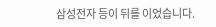삼성전자 등이 뒤를 이었습니다.